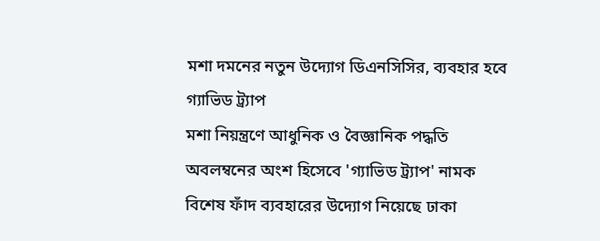মশা দমনের নতুন উদ্যোগ ডিএনসিসির, ব্যবহার হবে গ্যাভিড ট্র্যাপ
মশা নিয়ন্ত্রণে আধুনিক ও বৈজ্ঞানিক পদ্ধতি অবলম্বনের অংশ হিসেবে 'গ্যাভিড ট্র্যাপ' নামক বিশেষ ফাঁদ ব্যবহারের উদ্যোগ নিয়েছে ঢাকা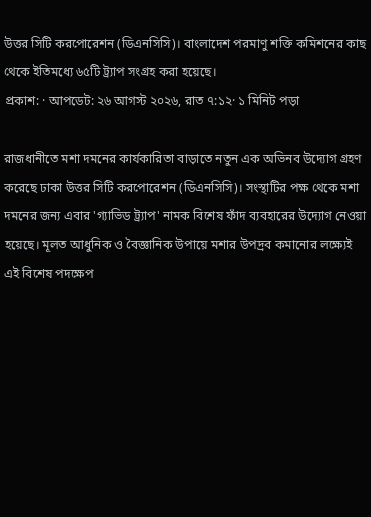উত্তর সিটি করপোরেশন (ডিএনসিসি)। বাংলাদেশ পরমাণু শক্তি কমিশনের কাছ থেকে ইতিমধ্যে ৬৫টি ট্র্যাপ সংগ্রহ করা হয়েছে।
প্রকাশ: · আপডেট: ২৬ আগস্ট ২০২৬, রাত ৭:১২· ১ মিনিট পড়া

রাজধানীতে মশা দমনের কার্যকারিতা বাড়াতে নতুন এক অভিনব উদ্যোগ গ্রহণ করেছে ঢাকা উত্তর সিটি করপোরেশন (ডিএনসিসি)। সংস্থাটির পক্ষ থেকে মশা দমনের জন্য এবার 'গ্যাভিড ট্র্যাপ' নামক বিশেষ ফাঁদ ব্যবহারের উদ্যোগ নেওয়া হয়েছে। মূলত আধুনিক ও বৈজ্ঞানিক উপায়ে মশার উপদ্রব কমানোর লক্ষ্যেই এই বিশেষ পদক্ষেপ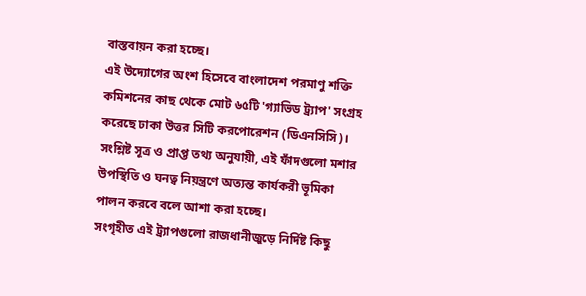বাস্তবায়ন করা হচ্ছে।
এই উদ্যোগের অংশ হিসেবে বাংলাদেশ পরমাণু শক্তি কমিশনের কাছ থেকে মোট ৬৫টি 'গ্যাভিড ট্র্যাপ' সংগ্রহ করেছে ঢাকা উত্তর সিটি করপোরেশন (ডিএনসিসি)। সংশ্লিষ্ট সূত্র ও প্রাপ্ত তথ্য অনুযায়ী, এই ফাঁদগুলো মশার উপস্থিতি ও ঘনত্ব নিয়ন্ত্রণে অত্যন্ত কার্যকরী ভূমিকা পালন করবে বলে আশা করা হচ্ছে।
সংগৃহীত এই ট্র্যাপগুলো রাজধানীজুড়ে নির্দিষ্ট কিছু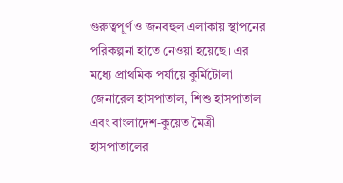গুরুত্বপূর্ণ ও জনবহুল এলাকায় স্থাপনের পরিকল্পনা হাতে নেওয়া হয়েছে। এর মধ্যে প্রাথমিক পর্যায়ে কুর্মিটোলা জেনারেল হাসপাতাল, শিশু হাসপাতাল এবং বাংলাদেশ-কুয়েত মৈত্রী হাসপাতালের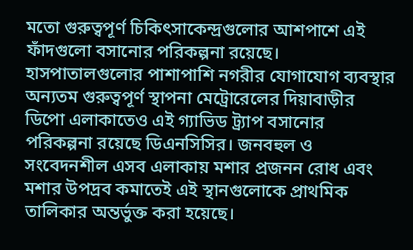মতো গুরুত্বপূর্ণ চিকিৎসাকেন্দ্রগুলোর আশপাশে এই ফাঁদগুলো বসানোর পরিকল্পনা রয়েছে।
হাসপাতালগুলোর পাশাপাশি নগরীর যোগাযোগ ব্যবস্থার অন্যতম গুরুত্বপূর্ণ স্থাপনা মেট্রোরেলের দিয়াবাড়ীর ডিপো এলাকাতেও এই গ্যাভিড ট্র্যাপ বসানোর পরিকল্পনা রয়েছে ডিএনসিসির। জনবহুল ও সংবেদনশীল এসব এলাকায় মশার প্রজনন রোধ এবং মশার উপদ্রব কমাতেই এই স্থানগুলোকে প্রাথমিক তালিকার অন্তর্ভুক্ত করা হয়েছে।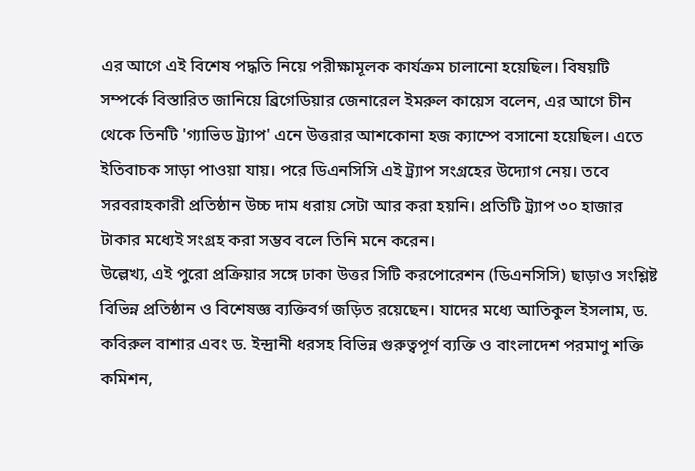এর আগে এই বিশেষ পদ্ধতি নিয়ে পরীক্ষামূলক কার্যক্রম চালানো হয়েছিল। বিষয়টি সম্পর্কে বিস্তারিত জানিয়ে ব্রিগেডিয়ার জেনারেল ইমরুল কায়েস বলেন, এর আগে চীন থেকে তিনটি 'গ্যাভিড ট্র্যাপ' এনে উত্তরার আশকোনা হজ ক্যাম্পে বসানো হয়েছিল। এতে ইতিবাচক সাড়া পাওয়া যায়। পরে ডিএনসিসি এই ট্র্যাপ সংগ্রহের উদ্যোগ নেয়। তবে সরবরাহকারী প্রতিষ্ঠান উচ্চ দাম ধরায় সেটা আর করা হয়নি। প্রতিটি ট্র্যাপ ৩০ হাজার টাকার মধ্যেই সংগ্রহ করা সম্ভব বলে তিনি মনে করেন।
উল্লেখ্য, এই পুরো প্রক্রিয়ার সঙ্গে ঢাকা উত্তর সিটি করপোরেশন (ডিএনসিসি) ছাড়াও সংশ্লিষ্ট বিভিন্ন প্রতিষ্ঠান ও বিশেষজ্ঞ ব্যক্তিবর্গ জড়িত রয়েছেন। যাদের মধ্যে আতিকুল ইসলাম, ড. কবিরুল বাশার এবং ড. ইন্দ্রানী ধরসহ বিভিন্ন গুরুত্বপূর্ণ ব্যক্তি ও বাংলাদেশ পরমাণু শক্তি কমিশন,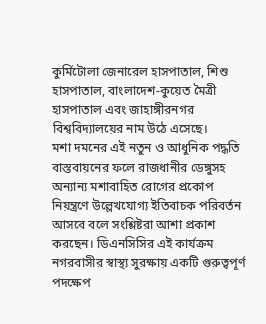কুর্মিটোলা জেনারেল হাসপাতাল, শিশু হাসপাতাল, বাংলাদেশ-কুয়েত মৈত্রী হাসপাতাল এবং জাহাঙ্গীরনগর বিশ্ববিদ্যালয়ের নাম উঠে এসেছে।
মশা দমনের এই নতুন ও আধুনিক পদ্ধতি বাস্তবায়নের ফলে রাজধানীর ডেঙ্গুসহ অন্যান্য মশাবাহিত রোগের প্রকোপ নিয়ন্ত্রণে উল্লেখযোগ্য ইতিবাচক পরিবর্তন আসবে বলে সংশ্লিষ্টরা আশা প্রকাশ করছেন। ডিএনসিসির এই কার্যক্রম নগরবাসীর স্বাস্থ্য সুরক্ষায় একটি গুরুত্বপূর্ণ পদক্ষেপ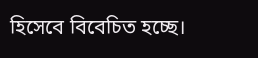হিসেবে বিবেচিত হচ্ছে।